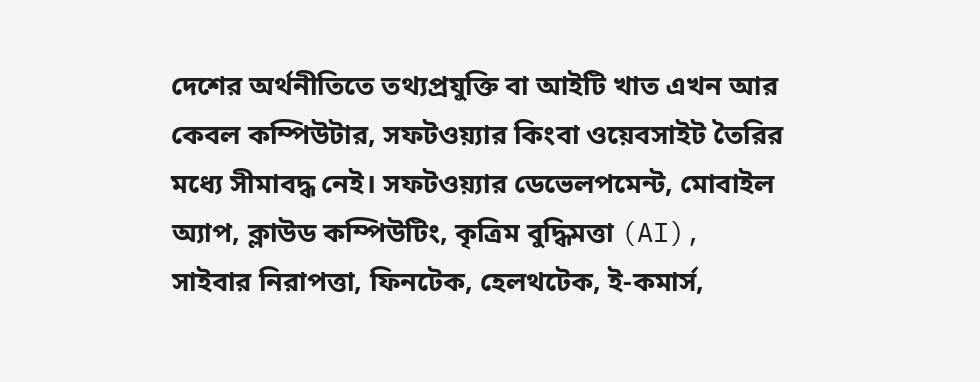দেশের অর্থনীতিতে তথ্যপ্রযুক্তি বা আইটি খাত এখন আর কেবল কম্পিউটার, সফটওয়্যার কিংবা ওয়েবসাইট তৈরির মধ্যে সীমাবদ্ধ নেই। সফটওয়্যার ডেভেলপমেন্ট, মোবাইল অ্যাপ, ক্লাউড কম্পিউটিং, কৃত্রিম বুদ্ধিমত্তা (AI), সাইবার নিরাপত্তা, ফিনটেক, হেলথটেক, ই-কমার্স,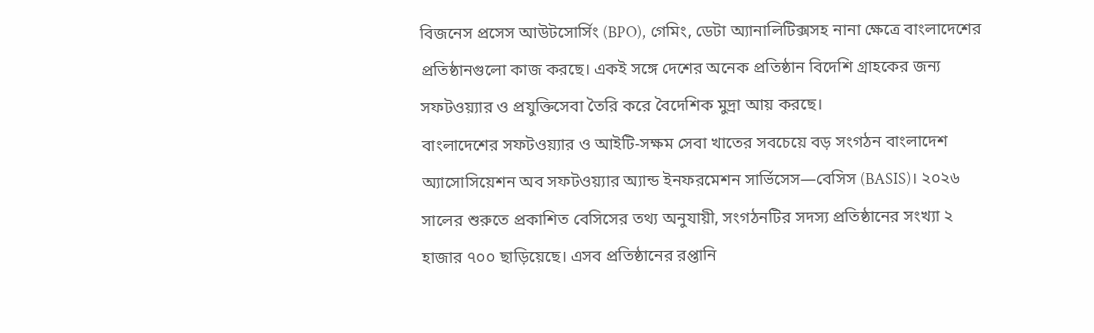বিজনেস প্রসেস আউটসোর্সিং (BPO), গেমিং, ডেটা অ্যানালিটিক্সসহ নানা ক্ষেত্রে বাংলাদেশের প্রতিষ্ঠানগুলো কাজ করছে। একই সঙ্গে দেশের অনেক প্রতিষ্ঠান বিদেশি গ্রাহকের জন্য সফটওয়্যার ও প্রযুক্তিসেবা তৈরি করে বৈদেশিক মুদ্রা আয় করছে।
বাংলাদেশের সফটওয়্যার ও আইটি-সক্ষম সেবা খাতের সবচেয়ে বড় সংগঠন বাংলাদেশ অ্যাসোসিয়েশন অব সফটওয়্যার অ্যান্ড ইনফরমেশন সার্ভিসেস—বেসিস (BASIS)। ২০২৬ সালের শুরুতে প্রকাশিত বেসিসের তথ্য অনুযায়ী, সংগঠনটির সদস্য প্রতিষ্ঠানের সংখ্যা ২ হাজার ৭০০ ছাড়িয়েছে। এসব প্রতিষ্ঠানের রপ্তানি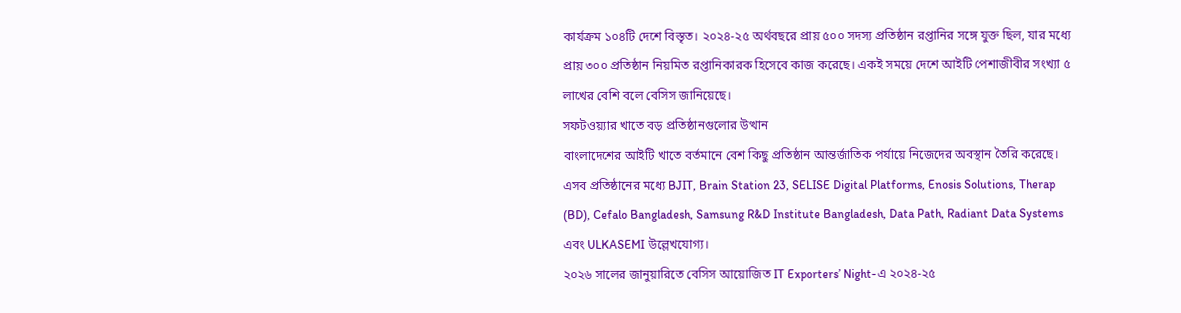কার্যক্রম ১০৪টি দেশে বিস্তৃত। ২০২৪-২৫ অর্থবছরে প্রায় ৫০০ সদস্য প্রতিষ্ঠান রপ্তানির সঙ্গে যুক্ত ছিল, যার মধ্যে প্রায় ৩০০ প্রতিষ্ঠান নিয়মিত রপ্তানিকারক হিসেবে কাজ করেছে। একই সময়ে দেশে আইটি পেশাজীবীর সংখ্যা ৫ লাখের বেশি বলে বেসিস জানিয়েছে।
সফটওয়্যার খাতে বড় প্রতিষ্ঠানগুলোর উত্থান
বাংলাদেশের আইটি খাতে বর্তমানে বেশ কিছু প্রতিষ্ঠান আন্তর্জাতিক পর্যায়ে নিজেদের অবস্থান তৈরি করেছে। এসব প্রতিষ্ঠানের মধ্যে BJIT, Brain Station 23, SELISE Digital Platforms, Enosis Solutions, Therap (BD), Cefalo Bangladesh, Samsung R&D Institute Bangladesh, Data Path, Radiant Data Systems এবং ULKASEMI উল্লেখযোগ্য।
২০২৬ সালের জানুয়ারিতে বেসিস আয়োজিত IT Exporters’ Night-এ ২০২৪-২৫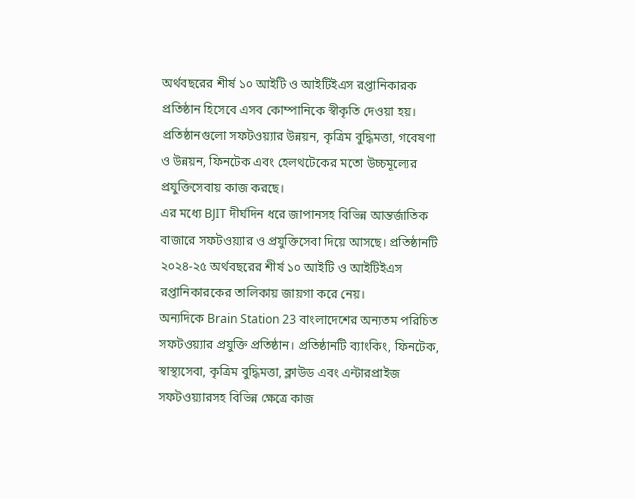অর্থবছরের শীর্ষ ১০ আইটি ও আইটিইএস রপ্তানিকারক প্রতিষ্ঠান হিসেবে এসব কোম্পানিকে স্বীকৃতি দেওয়া হয়। প্রতিষ্ঠানগুলো সফটওয়্যার উন্নয়ন, কৃত্রিম বুদ্ধিমত্তা, গবেষণা ও উন্নয়ন, ফিনটেক এবং হেলথটেকের মতো উচ্চমূল্যের প্রযুক্তিসেবায় কাজ করছে।
এর মধ্যে BJIT দীর্ঘদিন ধরে জাপানসহ বিভিন্ন আন্তর্জাতিক বাজারে সফটওয়্যার ও প্রযুক্তিসেবা দিয়ে আসছে। প্রতিষ্ঠানটি ২০২৪-২৫ অর্থবছরের শীর্ষ ১০ আইটি ও আইটিইএস রপ্তানিকারকের তালিকায় জায়গা করে নেয়।
অন্যদিকে Brain Station 23 বাংলাদেশের অন্যতম পরিচিত সফটওয়্যার প্রযুক্তি প্রতিষ্ঠান। প্রতিষ্ঠানটি ব্যাংকিং, ফিনটেক, স্বাস্থ্যসেবা, কৃত্রিম বুদ্ধিমত্তা, ক্লাউড এবং এন্টারপ্রাইজ সফটওয়্যারসহ বিভিন্ন ক্ষেত্রে কাজ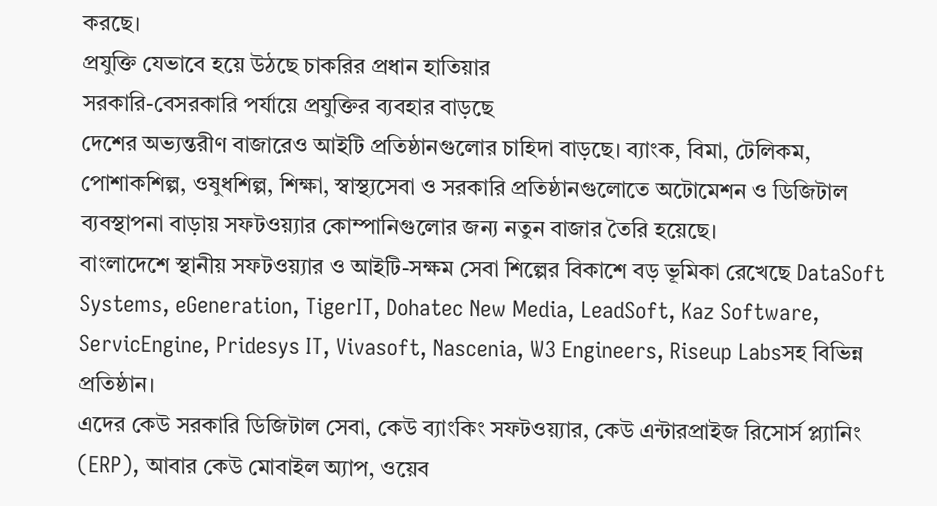করছে।
প্রযুক্তি যেভাবে হয়ে উঠছে চাকরির প্রধান হাতিয়ার
সরকারি-বেসরকারি পর্যায়ে প্রযুক্তির ব্যবহার বাড়ছে
দেশের অভ্যন্তরীণ বাজারেও আইটি প্রতিষ্ঠানগুলোর চাহিদা বাড়ছে। ব্যাংক, বিমা, টেলিকম, পোশাকশিল্প, ওষুধশিল্প, শিক্ষা, স্বাস্থ্যসেবা ও সরকারি প্রতিষ্ঠানগুলোতে অটোমেশন ও ডিজিটাল ব্যবস্থাপনা বাড়ায় সফটওয়্যার কোম্পানিগুলোর জন্য নতুন বাজার তৈরি হয়েছে।
বাংলাদেশে স্থানীয় সফটওয়্যার ও আইটি-সক্ষম সেবা শিল্পের বিকাশে বড় ভূমিকা রেখেছে DataSoft Systems, eGeneration, TigerIT, Dohatec New Media, LeadSoft, Kaz Software, ServicEngine, Pridesys IT, Vivasoft, Nascenia, W3 Engineers, Riseup Labsসহ বিভিন্ন প্রতিষ্ঠান।
এদের কেউ সরকারি ডিজিটাল সেবা, কেউ ব্যাংকিং সফটওয়্যার, কেউ এন্টারপ্রাইজ রিসোর্স প্ল্যানিং (ERP), আবার কেউ মোবাইল অ্যাপ, ওয়েব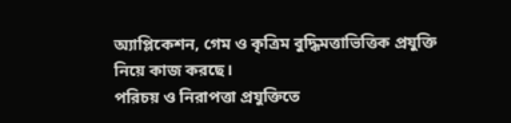অ্যাপ্লিকেশন, গেম ও কৃত্রিম বুদ্ধিমত্তাভিত্তিক প্রযুক্তি নিয়ে কাজ করছে।
পরিচয় ও নিরাপত্তা প্রযুক্তিতে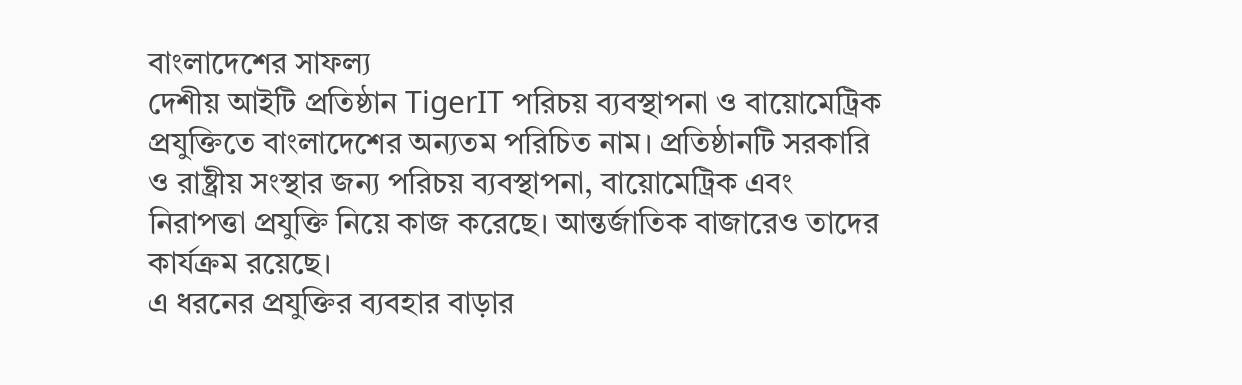বাংলাদেশের সাফল্য
দেশীয় আইটি প্রতিষ্ঠান TigerIT পরিচয় ব্যবস্থাপনা ও বায়োমেট্রিক প্রযুক্তিতে বাংলাদেশের অন্যতম পরিচিত নাম। প্রতিষ্ঠানটি সরকারি ও রাষ্ট্রীয় সংস্থার জন্য পরিচয় ব্যবস্থাপনা, বায়োমেট্রিক এবং নিরাপত্তা প্রযুক্তি নিয়ে কাজ করেছে। আন্তর্জাতিক বাজারেও তাদের কার্যক্রম রয়েছে।
এ ধরনের প্রযুক্তির ব্যবহার বাড়ার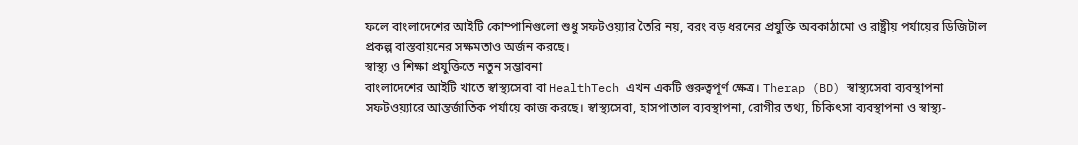ফলে বাংলাদেশের আইটি কোম্পানিগুলো শুধু সফটওয়্যার তৈরি নয়, বরং বড় ধরনের প্রযুক্তি অবকাঠামো ও রাষ্ট্রীয় পর্যায়ের ডিজিটাল প্রকল্প বাস্তবায়নের সক্ষমতাও অর্জন করছে।
স্বাস্থ্য ও শিক্ষা প্রযুক্তিতে নতুন সম্ভাবনা
বাংলাদেশের আইটি খাতে স্বাস্থ্যসেবা বা HealthTech এখন একটি গুরুত্বপূর্ণ ক্ষেত্র। Therap (BD) স্বাস্থ্যসেবা ব্যবস্থাপনা সফটওয়্যারে আন্তর্জাতিক পর্যায়ে কাজ করছে। স্বাস্থ্যসেবা, হাসপাতাল ব্যবস্থাপনা, রোগীর তথ্য, চিকিৎসা ব্যবস্থাপনা ও স্বাস্থ্য-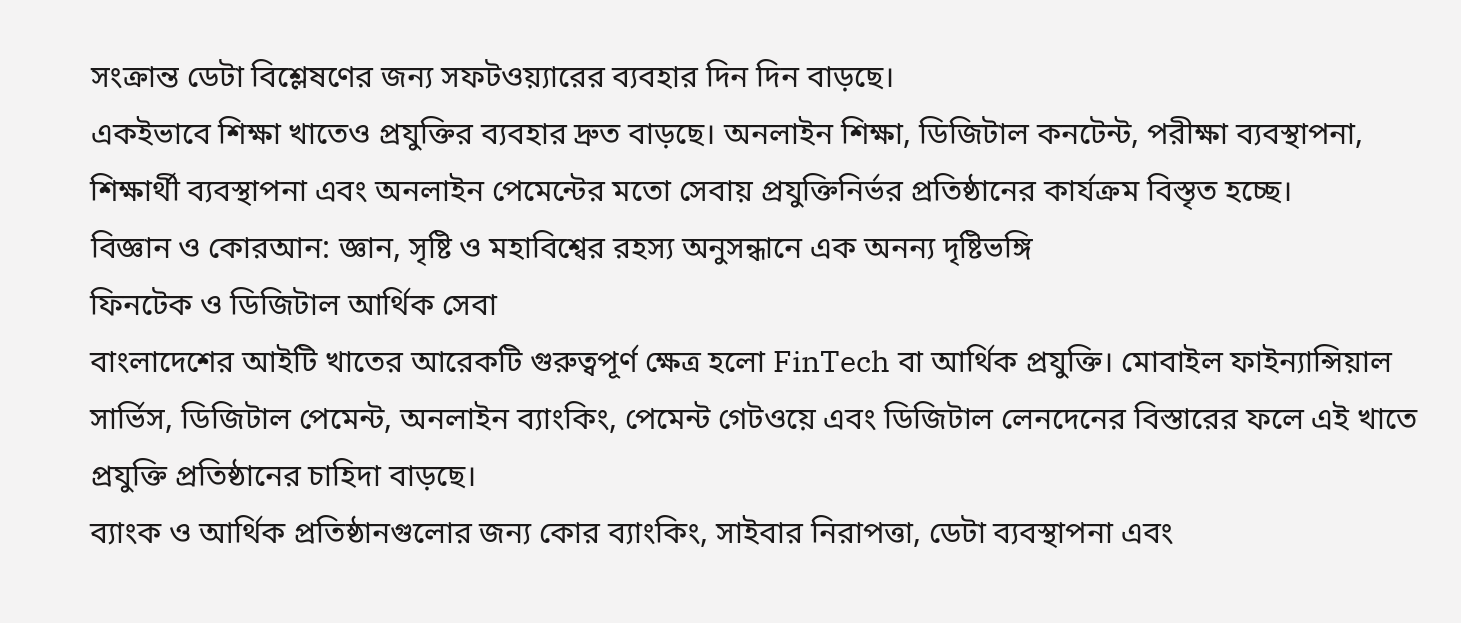সংক্রান্ত ডেটা বিশ্লেষণের জন্য সফটওয়্যারের ব্যবহার দিন দিন বাড়ছে।
একইভাবে শিক্ষা খাতেও প্রযুক্তির ব্যবহার দ্রুত বাড়ছে। অনলাইন শিক্ষা, ডিজিটাল কনটেন্ট, পরীক্ষা ব্যবস্থাপনা, শিক্ষার্থী ব্যবস্থাপনা এবং অনলাইন পেমেন্টের মতো সেবায় প্রযুক্তিনির্ভর প্রতিষ্ঠানের কার্যক্রম বিস্তৃত হচ্ছে।
বিজ্ঞান ও কোরআন: জ্ঞান, সৃষ্টি ও মহাবিশ্বের রহস্য অনুসন্ধানে এক অনন্য দৃষ্টিভঙ্গি
ফিনটেক ও ডিজিটাল আর্থিক সেবা
বাংলাদেশের আইটি খাতের আরেকটি গুরুত্বপূর্ণ ক্ষেত্র হলো FinTech বা আর্থিক প্রযুক্তি। মোবাইল ফাইন্যান্সিয়াল সার্ভিস, ডিজিটাল পেমেন্ট, অনলাইন ব্যাংকিং, পেমেন্ট গেটওয়ে এবং ডিজিটাল লেনদেনের বিস্তারের ফলে এই খাতে প্রযুক্তি প্রতিষ্ঠানের চাহিদা বাড়ছে।
ব্যাংক ও আর্থিক প্রতিষ্ঠানগুলোর জন্য কোর ব্যাংকিং, সাইবার নিরাপত্তা, ডেটা ব্যবস্থাপনা এবং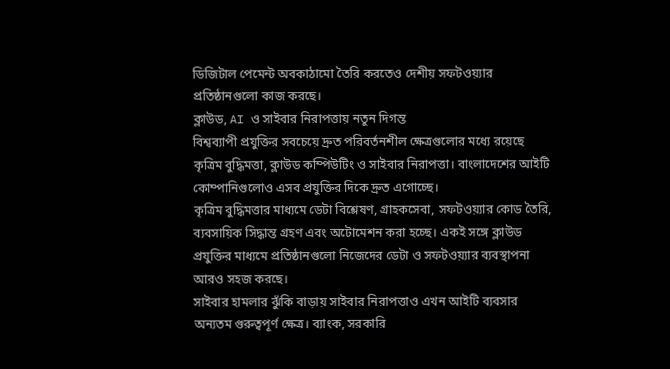ডিজিটাল পেমেন্ট অবকাঠামো তৈরি করতেও দেশীয় সফটওয়্যার প্রতিষ্ঠানগুলো কাজ করছে।
ক্লাউড, AI ও সাইবার নিরাপত্তায় নতুন দিগন্ত
বিশ্বব্যাপী প্রযুক্তির সবচেয়ে দ্রুত পরিবর্তনশীল ক্ষেত্রগুলোর মধ্যে রয়েছে কৃত্রিম বুদ্ধিমত্তা, ক্লাউড কম্পিউটিং ও সাইবার নিরাপত্তা। বাংলাদেশের আইটি কোম্পানিগুলোও এসব প্রযুক্তির দিকে দ্রুত এগোচ্ছে।
কৃত্রিম বুদ্ধিমত্তার মাধ্যমে ডেটা বিশ্লেষণ, গ্রাহকসেবা, সফটওয়্যার কোড তৈরি, ব্যবসায়িক সিদ্ধান্ত গ্রহণ এবং অটোমেশন করা হচ্ছে। একই সঙ্গে ক্লাউড প্রযুক্তির মাধ্যমে প্রতিষ্ঠানগুলো নিজেদের ডেটা ও সফটওয়্যার ব্যবস্থাপনা আরও সহজ করছে।
সাইবার হামলার ঝুঁকি বাড়ায় সাইবার নিরাপত্তাও এখন আইটি ব্যবসার অন্যতম গুরুত্বপূর্ণ ক্ষেত্র। ব্যাংক, সরকারি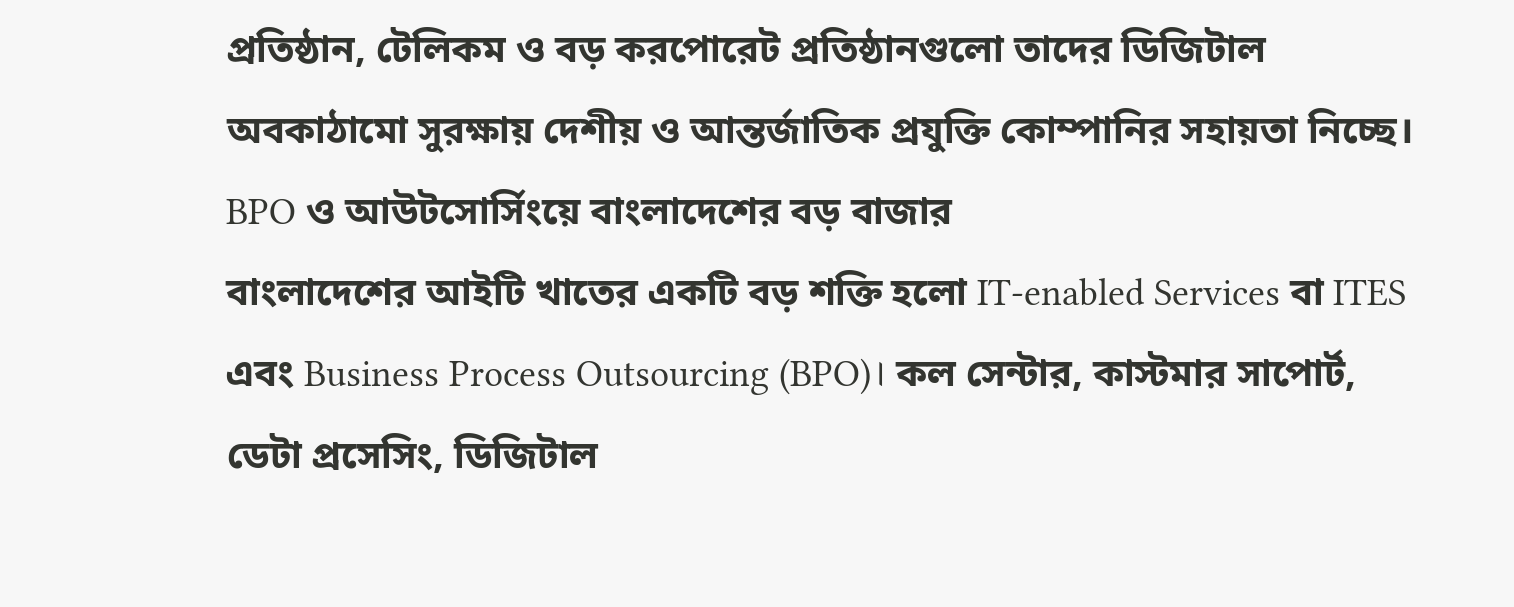প্রতিষ্ঠান, টেলিকম ও বড় করপোরেট প্রতিষ্ঠানগুলো তাদের ডিজিটাল অবকাঠামো সুরক্ষায় দেশীয় ও আন্তর্জাতিক প্রযুক্তি কোম্পানির সহায়তা নিচ্ছে।
BPO ও আউটসোর্সিংয়ে বাংলাদেশের বড় বাজার
বাংলাদেশের আইটি খাতের একটি বড় শক্তি হলো IT-enabled Services বা ITES এবং Business Process Outsourcing (BPO)। কল সেন্টার, কাস্টমার সাপোর্ট, ডেটা প্রসেসিং, ডিজিটাল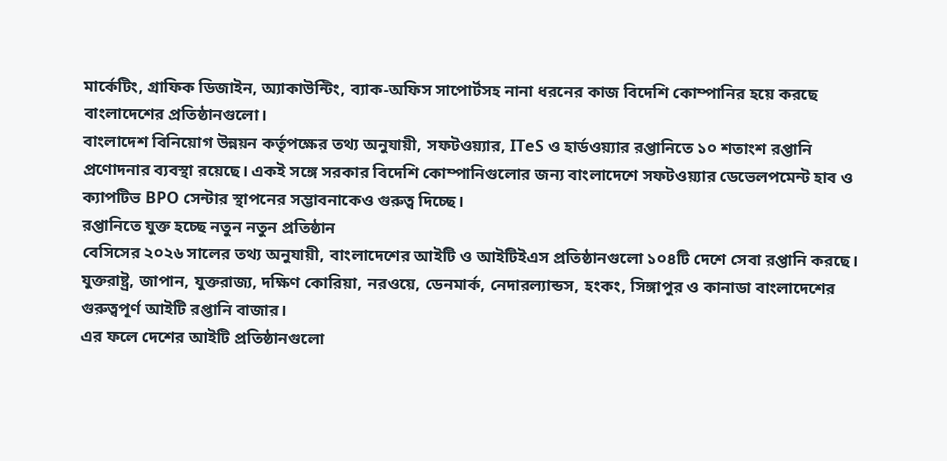মার্কেটিং, গ্রাফিক ডিজাইন, অ্যাকাউন্টিং, ব্যাক-অফিস সাপোর্টসহ নানা ধরনের কাজ বিদেশি কোম্পানির হয়ে করছে বাংলাদেশের প্রতিষ্ঠানগুলো।
বাংলাদেশ বিনিয়োগ উন্নয়ন কর্তৃপক্ষের তথ্য অনুযায়ী, সফটওয়্যার, ITeS ও হার্ডওয়্যার রপ্তানিতে ১০ শতাংশ রপ্তানি প্রণোদনার ব্যবস্থা রয়েছে। একই সঙ্গে সরকার বিদেশি কোম্পানিগুলোর জন্য বাংলাদেশে সফটওয়্যার ডেভেলপমেন্ট হাব ও ক্যাপটিভ BPO সেন্টার স্থাপনের সম্ভাবনাকেও গুরুত্ব দিচ্ছে।
রপ্তানিতে যুক্ত হচ্ছে নতুন নতুন প্রতিষ্ঠান
বেসিসের ২০২৬ সালের তথ্য অনুযায়ী, বাংলাদেশের আইটি ও আইটিইএস প্রতিষ্ঠানগুলো ১০৪টি দেশে সেবা রপ্তানি করছে। যুক্তরাষ্ট্র, জাপান, যুক্তরাজ্য, দক্ষিণ কোরিয়া, নরওয়ে, ডেনমার্ক, নেদারল্যান্ডস, হংকং, সিঙ্গাপুর ও কানাডা বাংলাদেশের গুরুত্বপূর্ণ আইটি রপ্তানি বাজার।
এর ফলে দেশের আইটি প্রতিষ্ঠানগুলো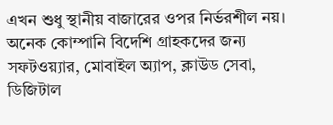এখন শুধু স্থানীয় বাজারের ওপর নির্ভরশীল নয়। অনেক কোম্পানি বিদেশি গ্রাহকদের জন্য সফটওয়্যার, মোবাইল অ্যাপ, ক্লাউড সেবা, ডিজিটাল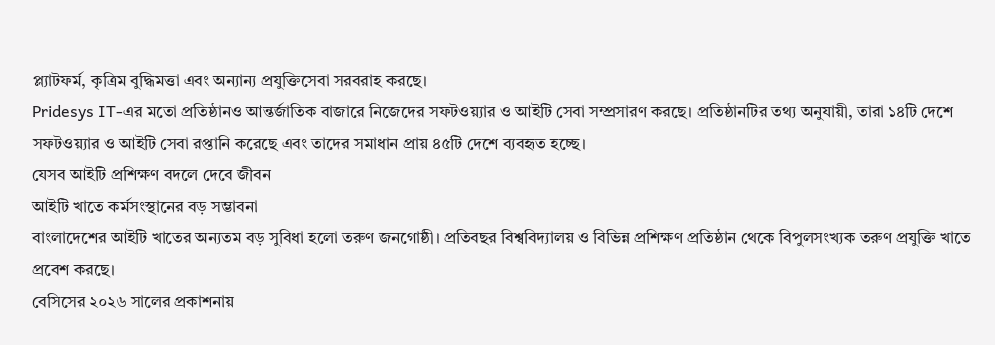প্ল্যাটফর্ম, কৃত্রিম বুদ্ধিমত্তা এবং অন্যান্য প্রযুক্তিসেবা সরবরাহ করছে।
Pridesys IT-এর মতো প্রতিষ্ঠানও আন্তর্জাতিক বাজারে নিজেদের সফটওয়্যার ও আইটি সেবা সম্প্রসারণ করছে। প্রতিষ্ঠানটির তথ্য অনুযায়ী, তারা ১৪টি দেশে সফটওয়্যার ও আইটি সেবা রপ্তানি করেছে এবং তাদের সমাধান প্রায় ৪৫টি দেশে ব্যবহৃত হচ্ছে।
যেসব আইটি প্রশিক্ষণ বদলে দেবে জীবন
আইটি খাতে কর্মসংস্থানের বড় সম্ভাবনা
বাংলাদেশের আইটি খাতের অন্যতম বড় সুবিধা হলো তরুণ জনগোষ্ঠী। প্রতিবছর বিশ্ববিদ্যালয় ও বিভিন্ন প্রশিক্ষণ প্রতিষ্ঠান থেকে বিপুলসংখ্যক তরুণ প্রযুক্তি খাতে প্রবেশ করছে।
বেসিসের ২০২৬ সালের প্রকাশনায়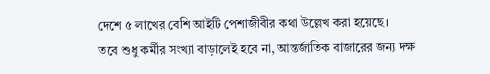দেশে ৫ লাখের বেশি আইটি পেশাজীবীর কথা উল্লেখ করা হয়েছে।
তবে শুধু কর্মীর সংখ্যা বাড়ালেই হবে না, আন্তর্জাতিক বাজারের জন্য দক্ষ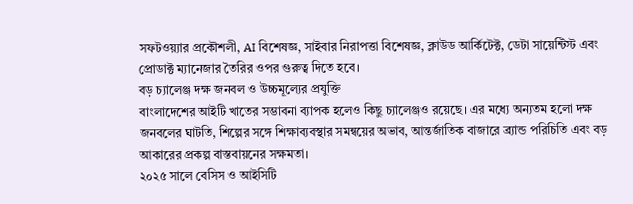সফটওয়্যার প্রকৌশলী, AI বিশেষজ্ঞ, সাইবার নিরাপত্তা বিশেষজ্ঞ, ক্লাউড আর্কিটেক্ট, ডেটা সায়েন্টিস্ট এবং প্রোডাক্ট ম্যানেজার তৈরির ওপর গুরুত্ব দিতে হবে।
বড় চ্যালেঞ্জ দক্ষ জনবল ও উচ্চমূল্যের প্রযুক্তি
বাংলাদেশের আইটি খাতের সম্ভাবনা ব্যাপক হলেও কিছু চ্যালেঞ্জও রয়েছে। এর মধ্যে অন্যতম হলো দক্ষ জনবলের ঘাটতি, শিল্পের সঙ্গে শিক্ষাব্যবস্থার সমন্বয়ের অভাব, আন্তর্জাতিক বাজারে ব্র্যান্ড পরিচিতি এবং বড় আকারের প্রকল্প বাস্তবায়নের সক্ষমতা।
২০২৫ সালে বেসিস ও আইসিটি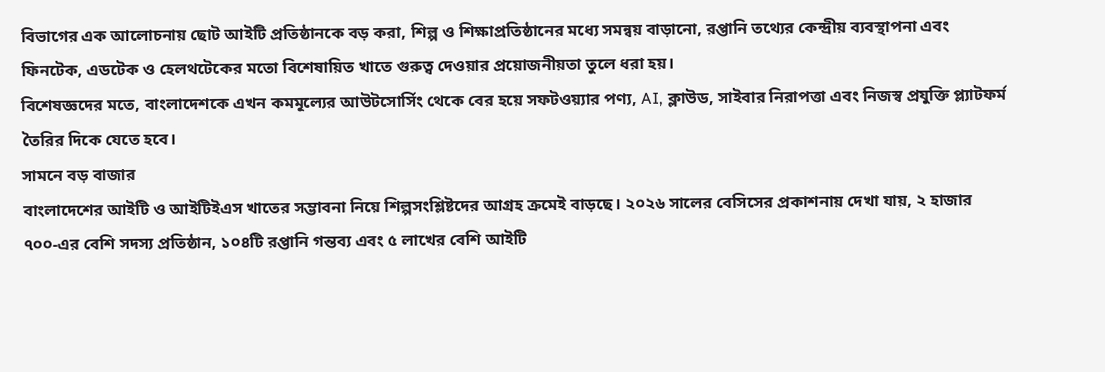বিভাগের এক আলোচনায় ছোট আইটি প্রতিষ্ঠানকে বড় করা, শিল্প ও শিক্ষাপ্রতিষ্ঠানের মধ্যে সমন্বয় বাড়ানো, রপ্তানি তথ্যের কেন্দ্রীয় ব্যবস্থাপনা এবং ফিনটেক, এডটেক ও হেলথটেকের মতো বিশেষায়িত খাতে গুরুত্ব দেওয়ার প্রয়োজনীয়তা তুলে ধরা হয়।
বিশেষজ্ঞদের মতে, বাংলাদেশকে এখন কমমূল্যের আউটসোর্সিং থেকে বের হয়ে সফটওয়্যার পণ্য, AI, ক্লাউড, সাইবার নিরাপত্তা এবং নিজস্ব প্রযুক্তি প্ল্যাটফর্ম তৈরির দিকে যেতে হবে।
সামনে বড় বাজার
বাংলাদেশের আইটি ও আইটিইএস খাতের সম্ভাবনা নিয়ে শিল্পসংশ্লিষ্টদের আগ্রহ ক্রমেই বাড়ছে। ২০২৬ সালের বেসিসের প্রকাশনায় দেখা যায়, ২ হাজার ৭০০-এর বেশি সদস্য প্রতিষ্ঠান, ১০৪টি রপ্তানি গন্তব্য এবং ৫ লাখের বেশি আইটি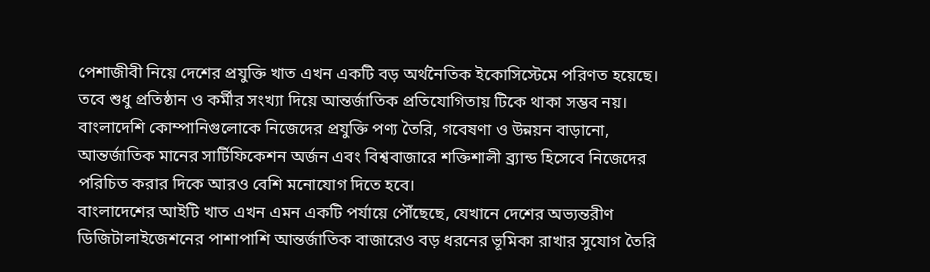পেশাজীবী নিয়ে দেশের প্রযুক্তি খাত এখন একটি বড় অর্থনৈতিক ইকোসিস্টেমে পরিণত হয়েছে।
তবে শুধু প্রতিষ্ঠান ও কর্মীর সংখ্যা দিয়ে আন্তর্জাতিক প্রতিযোগিতায় টিকে থাকা সম্ভব নয়। বাংলাদেশি কোম্পানিগুলোকে নিজেদের প্রযুক্তি পণ্য তৈরি, গবেষণা ও উন্নয়ন বাড়ানো, আন্তর্জাতিক মানের সার্টিফিকেশন অর্জন এবং বিশ্ববাজারে শক্তিশালী ব্র্যান্ড হিসেবে নিজেদের পরিচিত করার দিকে আরও বেশি মনোযোগ দিতে হবে।
বাংলাদেশের আইটি খাত এখন এমন একটি পর্যায়ে পৌঁছেছে, যেখানে দেশের অভ্যন্তরীণ ডিজিটালাইজেশনের পাশাপাশি আন্তর্জাতিক বাজারেও বড় ধরনের ভূমিকা রাখার সুযোগ তৈরি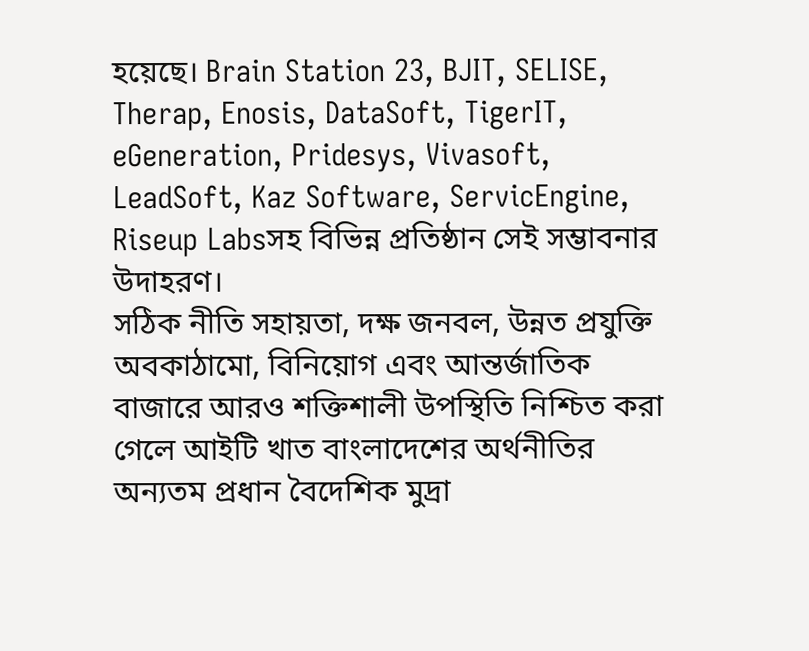হয়েছে। Brain Station 23, BJIT, SELISE, Therap, Enosis, DataSoft, TigerIT, eGeneration, Pridesys, Vivasoft, LeadSoft, Kaz Software, ServicEngine, Riseup Labsসহ বিভিন্ন প্রতিষ্ঠান সেই সম্ভাবনার উদাহরণ।
সঠিক নীতি সহায়তা, দক্ষ জনবল, উন্নত প্রযুক্তি অবকাঠামো, বিনিয়োগ এবং আন্তর্জাতিক বাজারে আরও শক্তিশালী উপস্থিতি নিশ্চিত করা গেলে আইটি খাত বাংলাদেশের অর্থনীতির অন্যতম প্রধান বৈদেশিক মুদ্রা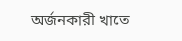অর্জনকারী খাতে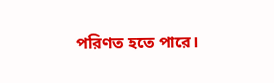পরিণত হতে পারে।